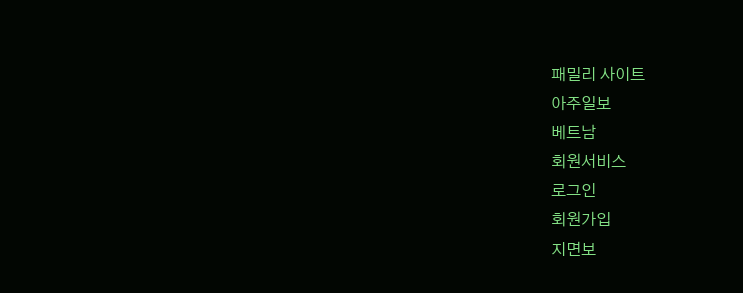패밀리 사이트
아주일보
베트남
회원서비스
로그인
회원가입
지면보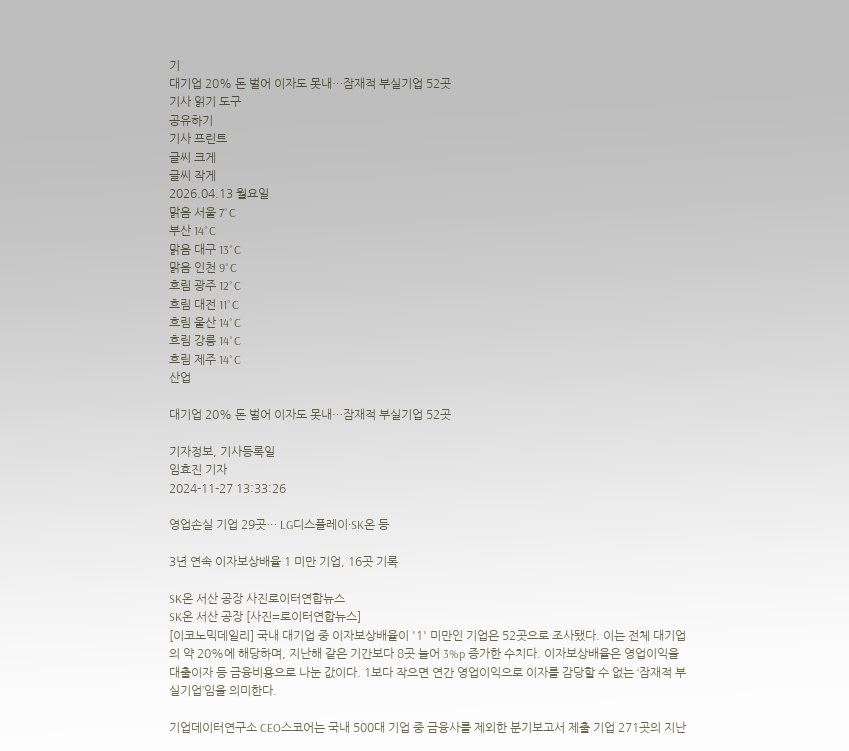기
대기업 20% 돈 벌어 이자도 못내…잠재적 부실기업 52곳
기사 읽기 도구
공유하기
기사 프린트
글씨 크게
글씨 작게
2026.04.13 월요일
맑음 서울 7˚C
부산 14˚C
맑음 대구 13˚C
맑음 인천 9˚C
흐림 광주 12˚C
흐림 대전 11˚C
흐림 울산 14˚C
흐림 강릉 14˚C
흐림 제주 14˚C
산업

대기업 20% 돈 벌어 이자도 못내…잠재적 부실기업 52곳

기자정보, 기사등록일
임효진 기자
2024-11-27 13:33:26

영업손실 기업 29곳… LG디스플레이·SK온 등

3년 연속 이자보상배율 1 미만 기업, 16곳 기록

SK온 서산 공장 사진로이터연합뉴스
SK온 서산 공장 [사진=로이터연합뉴스]
[이코노믹데일리] 국내 대기업 중 이자보상배율이 '1' 미만인 기업은 52곳으로 조사됐다. 이는 전체 대기업의 약 20%에 해당하며, 지난해 같은 기간보다 8곳 늘어 3%p 증가한 수치다. 이자보상배율은 영업이익을 대출이자 등 금융비용으로 나눈 값이다. 1보다 작으면 연간 영업이익으로 이자를 감당할 수 없는 ‘잠재적 부실기업’임을 의미한다.

기업데이터연구소 CEO스코어는 국내 500대 기업 중 금융사를 제외한 분기보고서 제출 기업 271곳의 지난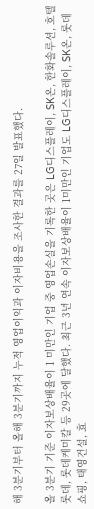해 3분기부터 올해 3분기까지 누적 영업이익과 이자비용을 조사한 결과를 27일 발표했다.

올 3분기 기준 이자보상배율이 1 미만인 기업 중 영업손실을 기록한 곳은 LG디스플레이, SK온, 한화솔루션, 호텔롯데, 롯데케미칼 등 29곳에 달했다. 최근 3년 연속 이자보상배율이 1미만인 기업도 LG디스플레이, SK온, 롯데쇼핑, 태영건설, 효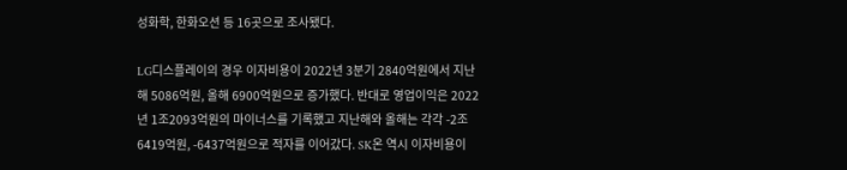성화학, 한화오션 등 16곳으로 조사됐다.

LG디스플레이의 경우 이자비용이 2022년 3분기 2840억원에서 지난해 5086억원, 올해 6900억원으로 증가했다. 반대로 영업이익은 2022년 1조2093억원의 마이너스를 기록했고 지난해와 올해는 각각 -2조6419억원, -6437억원으로 적자를 이어갔다. SK온 역시 이자비용이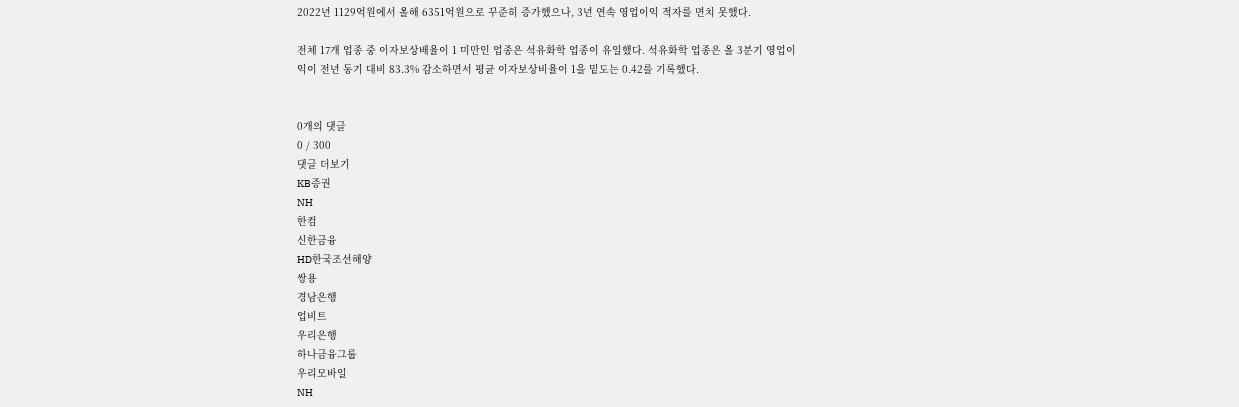2022년 1129억원에서 올해 6351억원으로 꾸준히 증가했으나, 3년 연속 영업이익 적자를 면치 못했다.

전체 17개 업종 중 이자보상배율이 1 미만인 업종은 석유화학 업종이 유일했다. 석유화학 업종은 올 3분기 영업이익이 전년 동기 대비 83.3% 감소하면서 평균 이자보상비율이 1을 밑도는 0.42를 기록했다.


0개의 댓글
0 / 300
댓글 더보기
KB증권
NH
한컴
신한금융
HD한국조선해양
쌍용
경남은행
업비트
우리은행
하나금융그룹
우리모바일
NH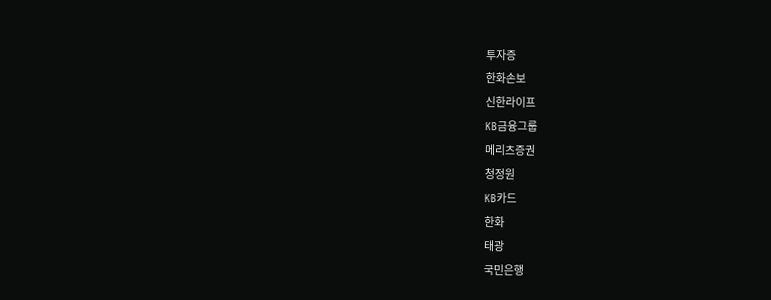투자증
한화손보
신한라이프
KB금융그룹
메리츠증권
청정원
KB카드
한화
태광
국민은행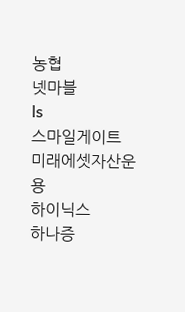농협
넷마블
ls
스마일게이트
미래에셋자산운용
하이닉스
하나증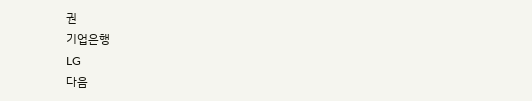권
기업은행
LG
다음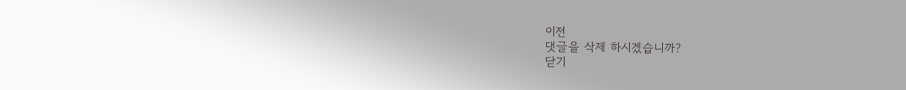이전
댓글을 삭제 하시겠습니까?
닫기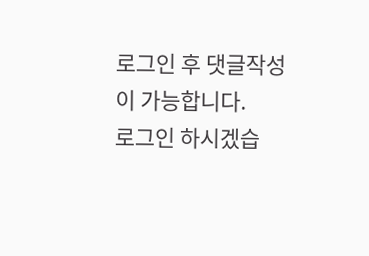로그인 후 댓글작성이 가능합니다.
로그인 하시겠습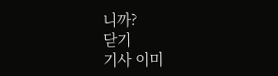니까?
닫기
기사 이미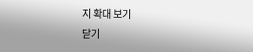지 확대 보기
닫기